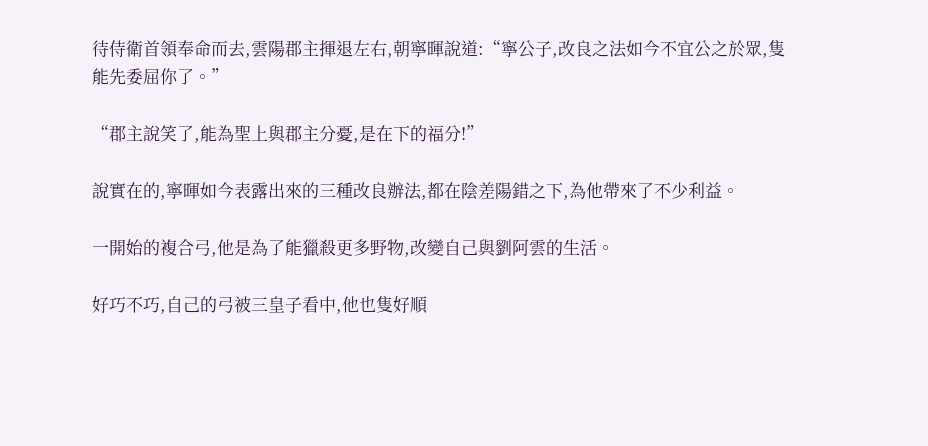待侍衛首領奉命而去,雲陽郡主揮退左右,朝寧暉說道:“寧公子,改良之法如今不宜公之於眾,隻能先委屈你了。”

“郡主說笑了,能為聖上與郡主分憂,是在下的福分!”

說實在的,寧暉如今表露出來的三種改良辦法,都在陰差陽錯之下,為他帶來了不少利益。

一開始的複合弓,他是為了能獵殺更多野物,改變自己與劉阿雲的生活。

好巧不巧,自己的弓被三皇子看中,他也隻好順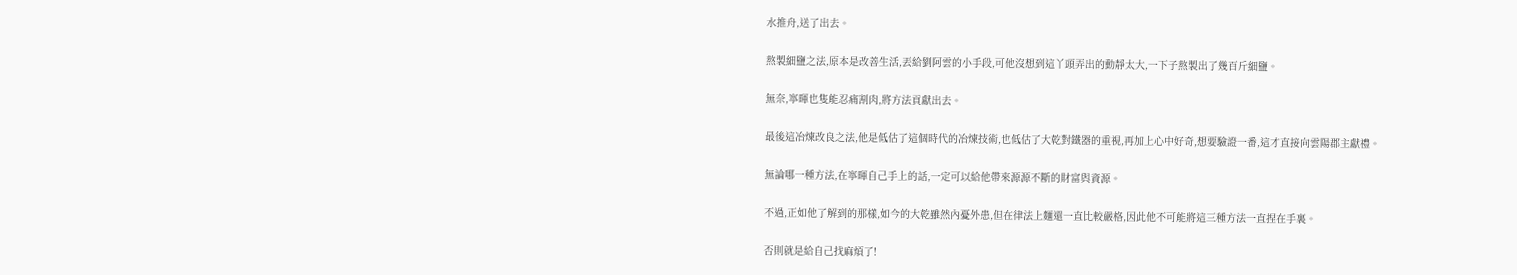水推舟,送了出去。

熬製細鹽之法,原本是改善生活,丟給劉阿雲的小手段,可他沒想到這丫頭弄出的動靜太大,一下子熬製出了幾百斤細鹽。

無奈,寧暉也隻能忍痛割肉,將方法貢獻出去。

最後這冶煉改良之法,他是低估了這個時代的冶煉技術,也低估了大乾對鐵器的重視,再加上心中好奇,想要驗證一番,這才直接向雲陽郡主獻禮。

無論哪一種方法,在寧暉自己手上的話,一定可以給他帶來源源不斷的財富與資源。

不過,正如他了解到的那樣,如今的大乾雖然內憂外患,但在律法上麵還一直比較嚴格,因此他不可能將這三種方法一直捏在手裏。

否則就是給自己找麻煩了!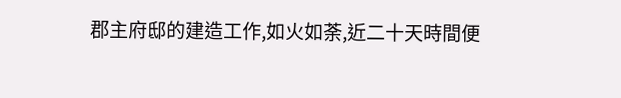郡主府邸的建造工作,如火如荼,近二十天時間便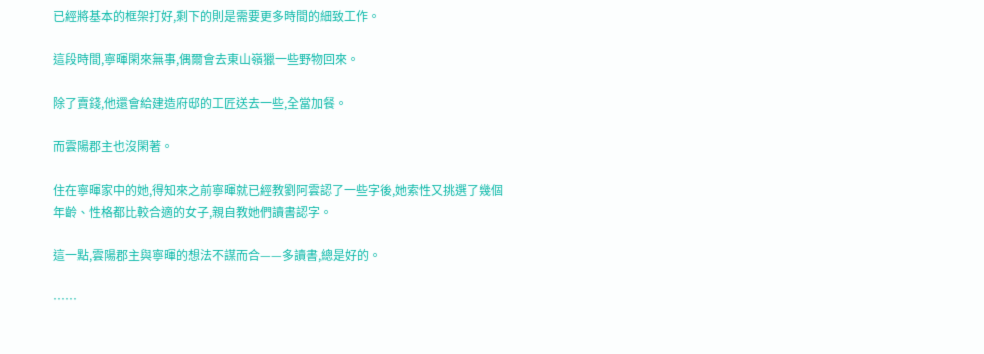已經將基本的框架打好,剩下的則是需要更多時間的細致工作。

這段時間,寧暉閑來無事,偶爾會去東山嶺獵一些野物回來。

除了賣錢,他還會給建造府邸的工匠送去一些,全當加餐。

而雲陽郡主也沒閑著。

住在寧暉家中的她,得知來之前寧暉就已經教劉阿雲認了一些字後,她索性又挑選了幾個年齡、性格都比較合適的女子,親自教她們讀書認字。

這一點,雲陽郡主與寧暉的想法不謀而合——多讀書,總是好的。

……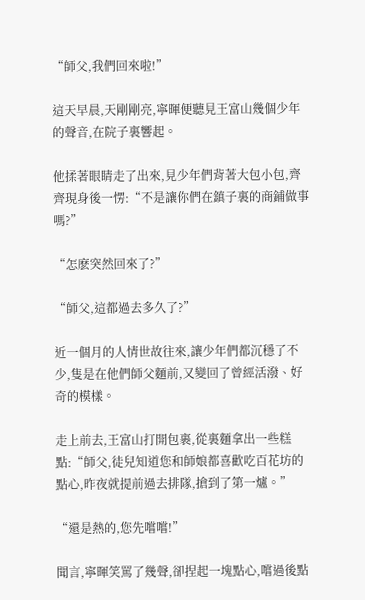“師父,我們回來啦!”

這天早晨,天剛剛亮,寧暉便聽見王富山幾個少年的聲音,在院子裏響起。

他揉著眼睛走了出來,見少年們背著大包小包,齊齊現身後一愣:“不是讓你們在鎮子裏的商鋪做事嗎?”

“怎麽突然回來了?”

“師父,這都過去多久了?”

近一個月的人情世故往來,讓少年們都沉穩了不少,隻是在他們師父麵前,又變回了曾經活潑、好奇的模樣。

走上前去,王富山打開包裹,從裏麵拿出一些糕點:“師父,徒兒知道您和師娘都喜歡吃百花坊的點心,昨夜就提前過去排隊,搶到了第一爐。”

“還是熱的,您先嚐嚐!”

聞言,寧暉笑罵了幾聲,卻捏起一塊點心,嚐過後點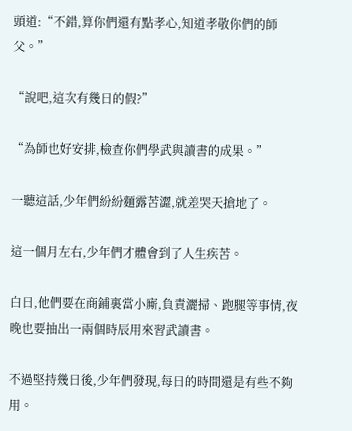頭道:“不錯,算你們還有點孝心,知道孝敬你們的師父。”

“說吧,這次有幾日的假?”

“為師也好安排,檢查你們學武與讀書的成果。”

一聽這話,少年們紛紛麵露苦澀,就差哭天搶地了。

這一個月左右,少年們才體會到了人生疾苦。

白日,他們要在商鋪裏當小廝,負責灑掃、跑腿等事情,夜晚也要抽出一兩個時辰用來習武讀書。

不過堅持幾日後,少年們發現,每日的時間還是有些不夠用。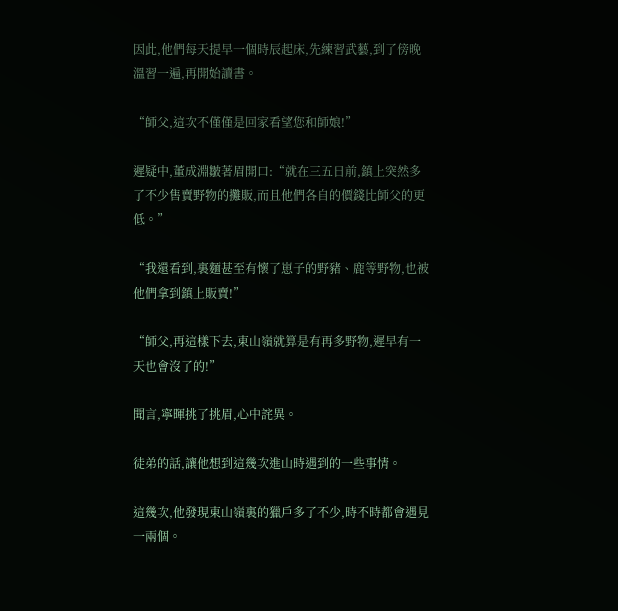因此,他們每天提早一個時辰起床,先練習武藝,到了傍晚溫習一遍,再開始讀書。

“師父,這次不僅僅是回家看望您和師娘!”

遲疑中,董成淵皺著眉開口:“就在三五日前,鎮上突然多了不少售賣野物的攤販,而且他們各自的價錢比師父的更低。”

“我還看到,裏麵甚至有懷了崽子的野豬、鹿等野物,也被他們拿到鎮上販賣!”

“師父,再這樣下去,東山嶺就算是有再多野物,遲早有一天也會沒了的!”

聞言,寧暉挑了挑眉,心中詫異。

徒弟的話,讓他想到這幾次進山時遇到的一些事情。

這幾次,他發現東山嶺裏的獵戶多了不少,時不時都會遇見一兩個。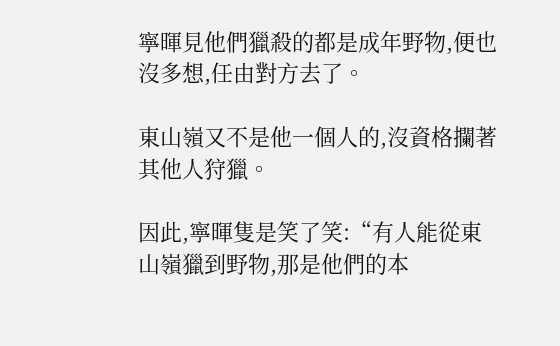寧暉見他們獵殺的都是成年野物,便也沒多想,任由對方去了。

東山嶺又不是他一個人的,沒資格攔著其他人狩獵。

因此,寧暉隻是笑了笑:“有人能從東山嶺獵到野物,那是他們的本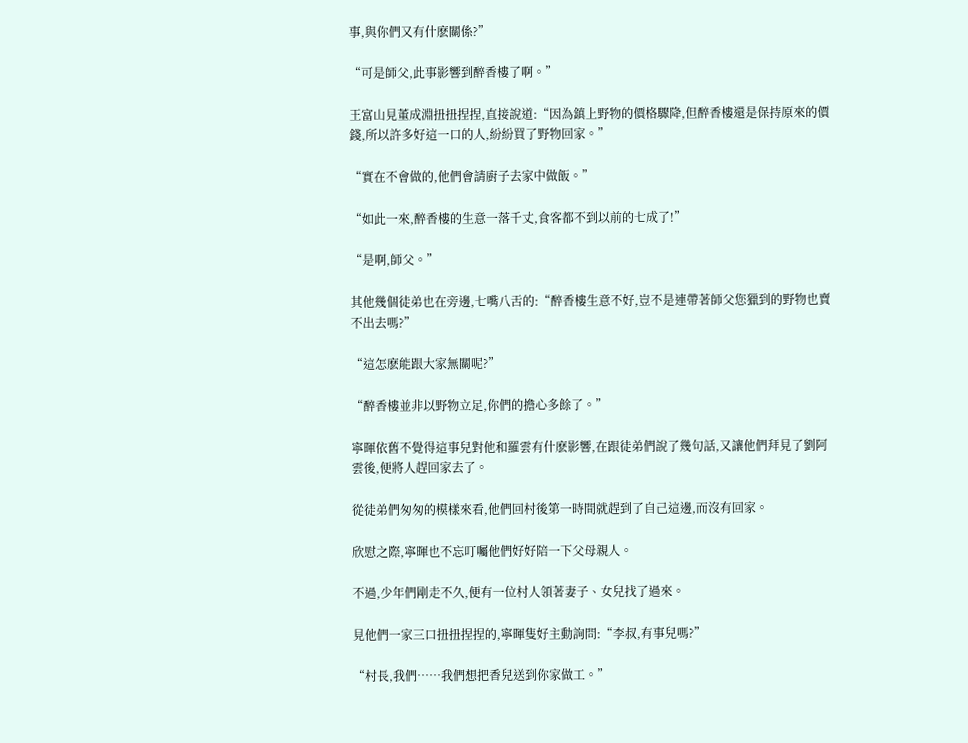事,與你們又有什麽關係?”

“可是師父,此事影響到醉香樓了啊。”

王富山見董成淵扭扭捏捏,直接說道:“因為鎮上野物的價格驟降,但醉香樓還是保持原來的價錢,所以許多好這一口的人,紛紛買了野物回家。”

“實在不會做的,他們會請廚子去家中做飯。”

“如此一來,醉香樓的生意一落千丈,食客都不到以前的七成了!”

“是啊,師父。”

其他幾個徒弟也在旁邊,七嘴八舌的:“醉香樓生意不好,豈不是連帶著師父您獵到的野物也賣不出去嗎?”

“這怎麽能跟大家無關呢?”

“醉香樓並非以野物立足,你們的擔心多餘了。”

寧暉依舊不覺得這事兒對他和羅雲有什麽影響,在跟徒弟們說了幾句話,又讓他們拜見了劉阿雲後,便將人趕回家去了。

從徒弟們匆匆的模樣來看,他們回村後第一時間就趕到了自己這邊,而沒有回家。

欣慰之際,寧暉也不忘叮囑他們好好陪一下父母親人。

不過,少年們剛走不久,便有一位村人領著妻子、女兒找了過來。

見他們一家三口扭扭捏捏的,寧暉隻好主動詢問:“李叔,有事兒嗎?”

“村長,我們……我們想把香兒送到你家做工。”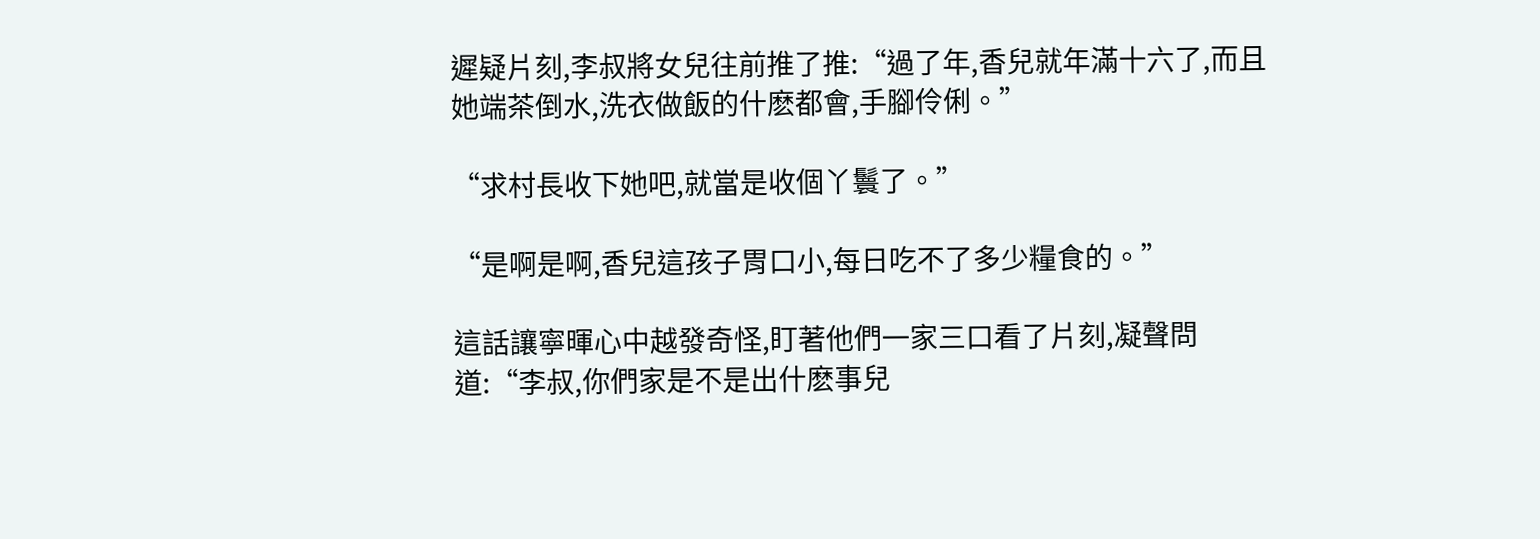遲疑片刻,李叔將女兒往前推了推:“過了年,香兒就年滿十六了,而且她端茶倒水,洗衣做飯的什麽都會,手腳伶俐。”

“求村長收下她吧,就當是收個丫鬟了。”

“是啊是啊,香兒這孩子胃口小,每日吃不了多少糧食的。”

這話讓寧暉心中越發奇怪,盯著他們一家三口看了片刻,凝聲問道:“李叔,你們家是不是出什麽事兒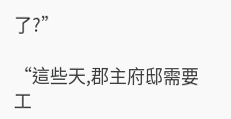了?”

“這些天,郡主府邸需要工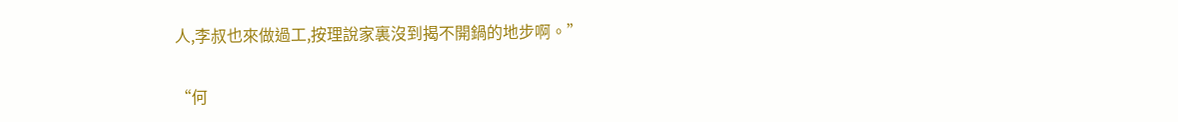人,李叔也來做過工,按理說家裏沒到揭不開鍋的地步啊。”

“何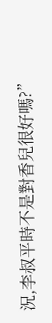況,李叔平時不是對香兒很好嗎?”